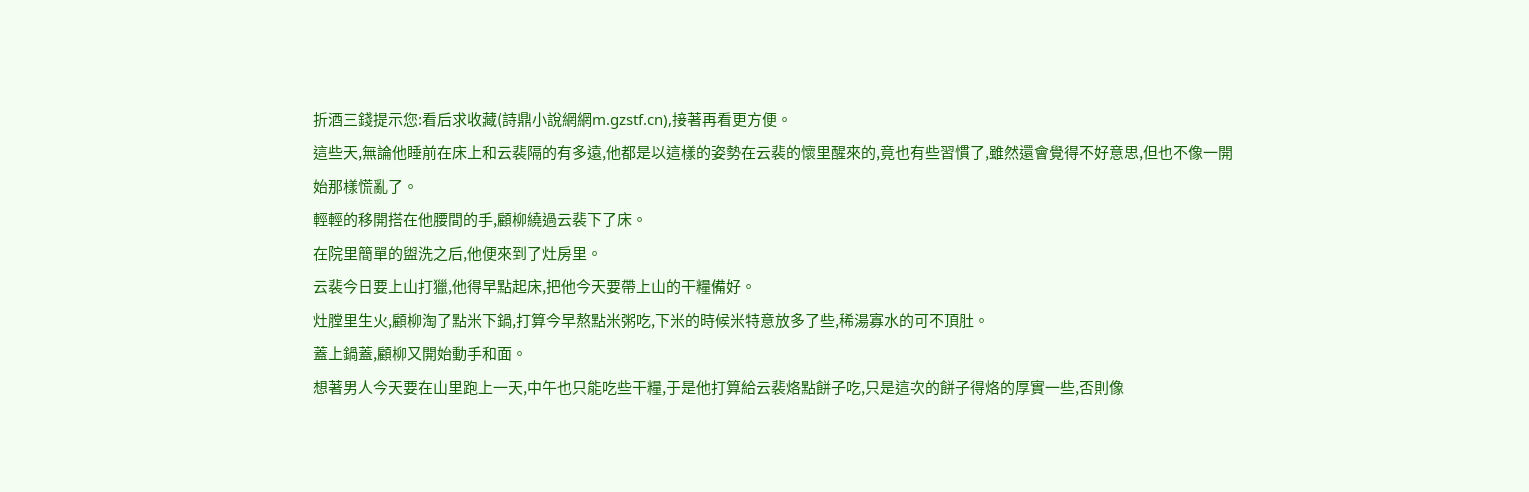折酒三錢提示您:看后求收藏(詩鼎小說網網m.gzstf.cn),接著再看更方便。
這些天,無論他睡前在床上和云裴隔的有多遠,他都是以這樣的姿勢在云裴的懷里醒來的,竟也有些習慣了,雖然還會覺得不好意思,但也不像一開始那樣慌亂了。
輕輕的移開搭在他腰間的手,顧柳繞過云裴下了床。
在院里簡單的盥洗之后,他便來到了灶房里。
云裴今日要上山打獵,他得早點起床,把他今天要帶上山的干糧備好。
灶膛里生火,顧柳淘了點米下鍋,打算今早熬點米粥吃,下米的時候米特意放多了些,稀湯寡水的可不頂肚。
蓋上鍋蓋,顧柳又開始動手和面。
想著男人今天要在山里跑上一天,中午也只能吃些干糧,于是他打算給云裴烙點餅子吃,只是這次的餅子得烙的厚實一些,否則像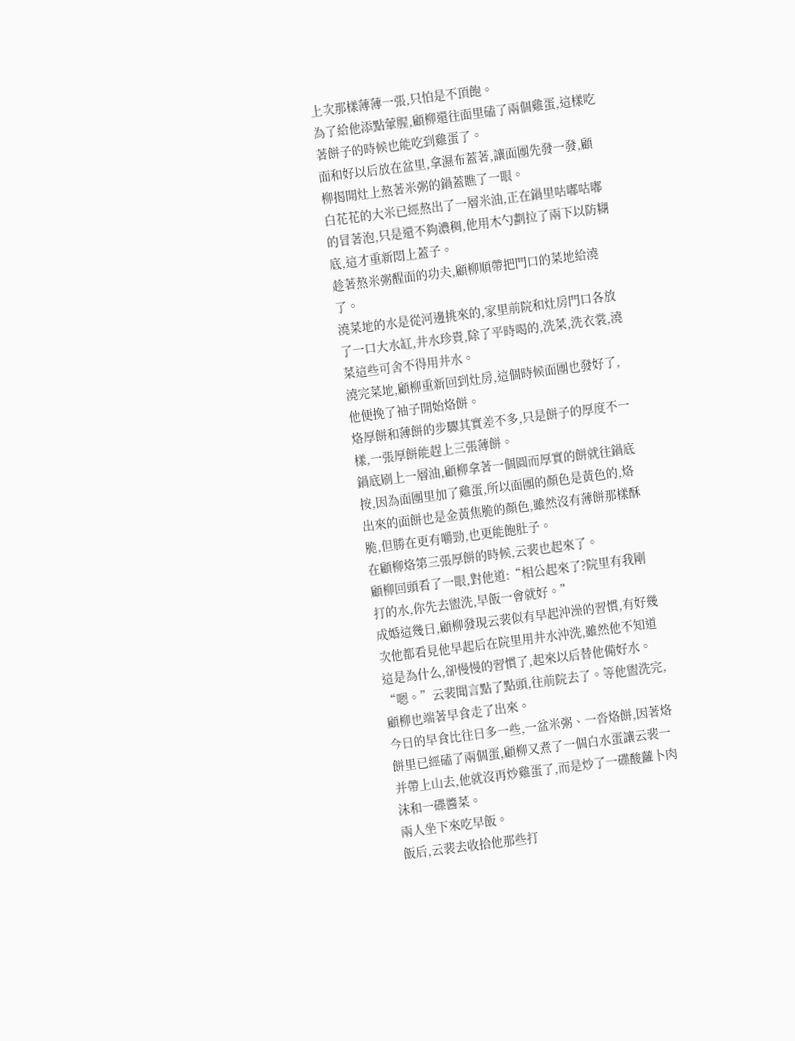上次那樣薄薄一張,只怕是不頂飽。
為了給他添點葷腥,顧柳還往面里磕了兩個雞蛋,這樣吃著餅子的時候也能吃到雞蛋了。
面和好以后放在盆里,拿濕布蓋著,讓面團先發一發,顧柳揭開灶上熬著米粥的鍋蓋瞧了一眼。
白花花的大米已經熬出了一層米油,正在鍋里咕嘟咕嘟的冒著泡,只是還不夠濃稠,他用木勺劃拉了兩下以防糊底,這才重新悶上蓋子。
趁著熬米粥醒面的功夫,顧柳順帶把門口的菜地給澆了。
澆菜地的水是從河邊挑來的,家里前院和灶房門口各放了一口大水缸,井水珍貴,除了平時喝的,洗菜,洗衣裳,澆菜這些可舍不得用井水。
澆完菜地,顧柳重新回到灶房,這個時候面團也發好了,他便挽了袖子開始烙餅。
烙厚餅和薄餅的步驟其實差不多,只是餅子的厚度不一樣,一張厚餅能趕上三張薄餅。
鍋底刷上一層油,顧柳拿著一個圓而厚實的餅就往鍋底按,因為面團里加了雞蛋,所以面團的顏色是黃色的,烙出來的面餅也是金黃焦脆的顏色,雖然沒有薄餅那樣酥脆,但勝在更有嚼勁,也更能飽肚子。
在顧柳烙第三張厚餅的時候,云裴也起來了。
顧柳回頭看了一眼,對他道:“相公起來了?院里有我剛打的水,你先去盥洗,早飯一會就好。”
成婚這幾日,顧柳發現云裴似有早起沖澡的習慣,有好幾次他都看見他早起后在院里用井水沖洗,雖然他不知道這是為什么,卻慢慢的習慣了,起來以后替他備好水。
“嗯。”云裴聞言點了點頭,往前院去了。等他盥洗完,顧柳也端著早食走了出來。
今日的早食比往日多一些,一盆米粥、一沓烙餅,因著烙餅里已經磕了兩個蛋,顧柳又煮了一個白水蛋讓云裴一并帶上山去,他就沒再炒雞蛋了,而是炒了一碟酸蘿卜肉沫和一碟醬菜。
兩人坐下來吃早飯。
飯后,云裴去收拾他那些打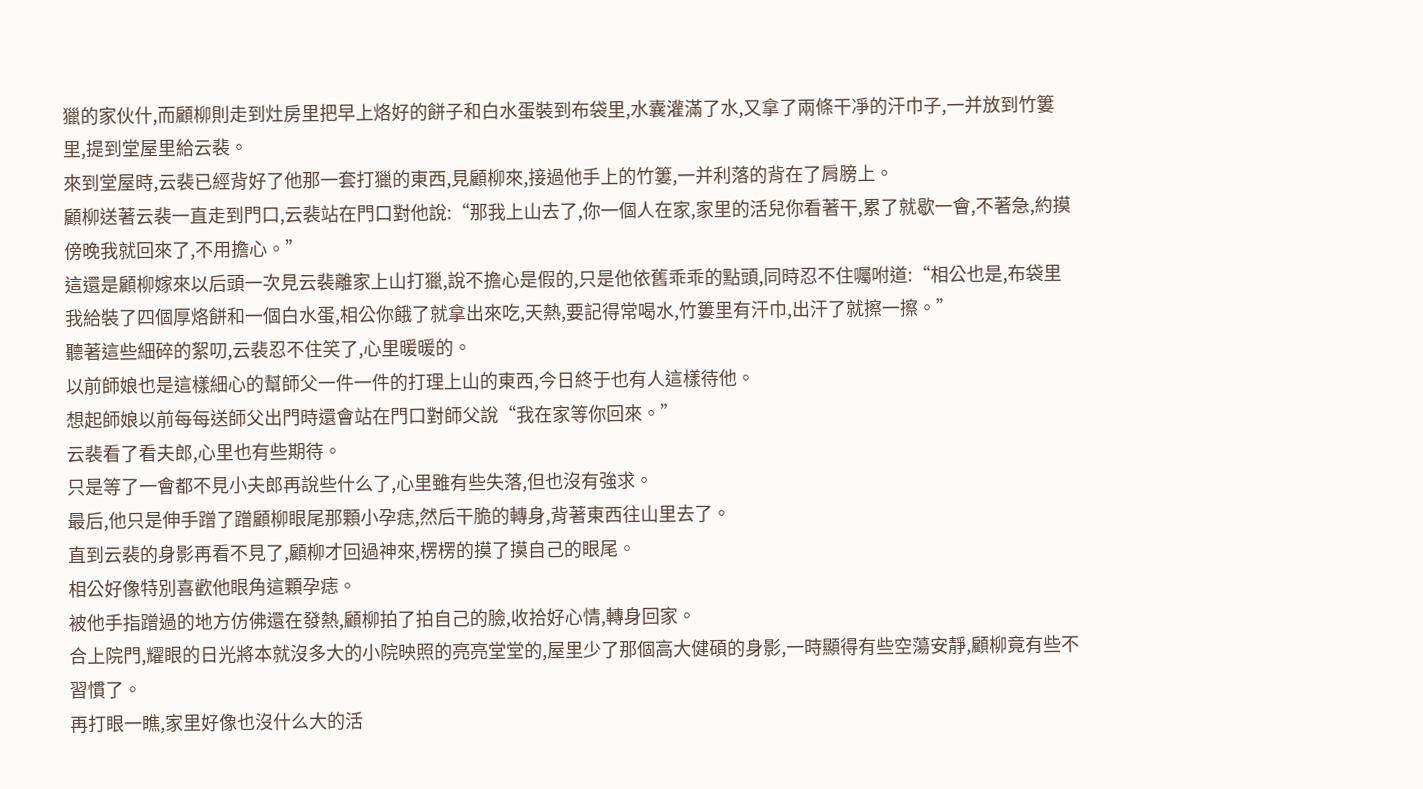獵的家伙什,而顧柳則走到灶房里把早上烙好的餅子和白水蛋裝到布袋里,水囊灌滿了水,又拿了兩條干凈的汗巾子,一并放到竹簍里,提到堂屋里給云裴。
來到堂屋時,云裴已經背好了他那一套打獵的東西,見顧柳來,接過他手上的竹簍,一并利落的背在了肩膀上。
顧柳送著云裴一直走到門口,云裴站在門口對他說:“那我上山去了,你一個人在家,家里的活兒你看著干,累了就歇一會,不著急,約摸傍晚我就回來了,不用擔心。”
這還是顧柳嫁來以后頭一次見云裴離家上山打獵,說不擔心是假的,只是他依舊乖乖的點頭,同時忍不住囑咐道:“相公也是,布袋里我給裝了四個厚烙餅和一個白水蛋,相公你餓了就拿出來吃,天熱,要記得常喝水,竹簍里有汗巾,出汗了就擦一擦。”
聽著這些細碎的絮叨,云裴忍不住笑了,心里暖暖的。
以前師娘也是這樣細心的幫師父一件一件的打理上山的東西,今日終于也有人這樣待他。
想起師娘以前每每送師父出門時還會站在門口對師父說“我在家等你回來。”
云裴看了看夫郎,心里也有些期待。
只是等了一會都不見小夫郎再說些什么了,心里雖有些失落,但也沒有強求。
最后,他只是伸手蹭了蹭顧柳眼尾那顆小孕痣,然后干脆的轉身,背著東西往山里去了。
直到云裴的身影再看不見了,顧柳才回過神來,楞楞的摸了摸自己的眼尾。
相公好像特別喜歡他眼角這顆孕痣。
被他手指蹭過的地方仿佛還在發熱,顧柳拍了拍自己的臉,收拾好心情,轉身回家。
合上院門,耀眼的日光將本就沒多大的小院映照的亮亮堂堂的,屋里少了那個高大健碩的身影,一時顯得有些空蕩安靜,顧柳竟有些不習慣了。
再打眼一瞧,家里好像也沒什么大的活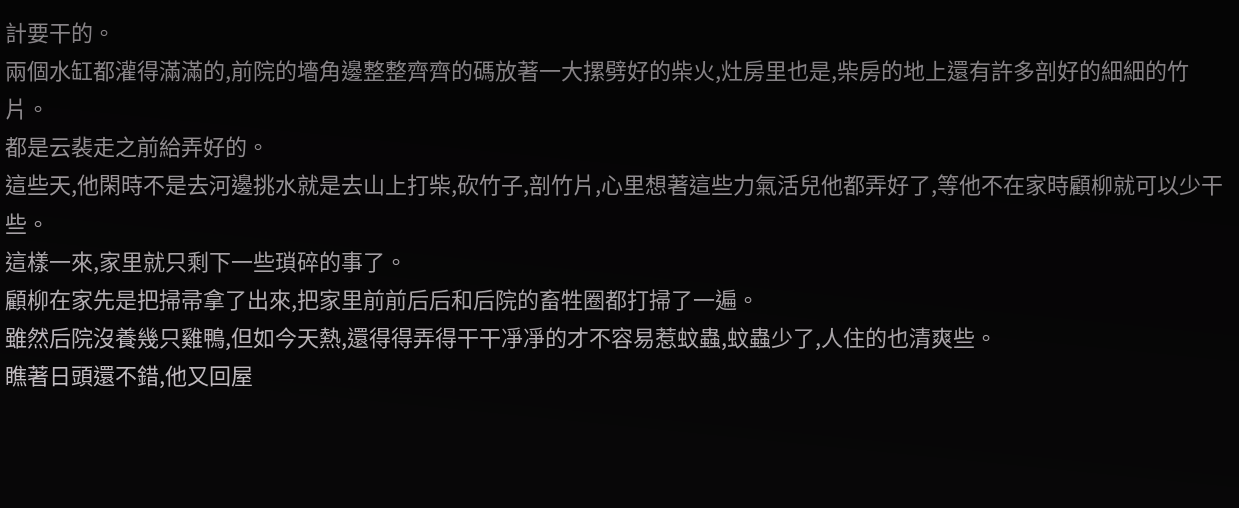計要干的。
兩個水缸都灌得滿滿的,前院的墻角邊整整齊齊的碼放著一大摞劈好的柴火,灶房里也是,柴房的地上還有許多剖好的細細的竹片。
都是云裴走之前給弄好的。
這些天,他閑時不是去河邊挑水就是去山上打柴,砍竹子,剖竹片,心里想著這些力氣活兒他都弄好了,等他不在家時顧柳就可以少干些。
這樣一來,家里就只剩下一些瑣碎的事了。
顧柳在家先是把掃帚拿了出來,把家里前前后后和后院的畜牲圈都打掃了一遍。
雖然后院沒養幾只雞鴨,但如今天熱,還得得弄得干干凈凈的才不容易惹蚊蟲,蚊蟲少了,人住的也清爽些。
瞧著日頭還不錯,他又回屋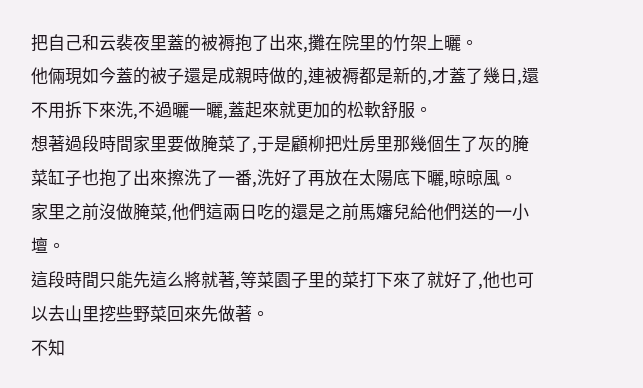把自己和云裴夜里蓋的被褥抱了出來,攤在院里的竹架上曬。
他倆現如今蓋的被子還是成親時做的,連被褥都是新的,才蓋了幾日,還不用拆下來洗,不過曬一曬,蓋起來就更加的松軟舒服。
想著過段時間家里要做腌菜了,于是顧柳把灶房里那幾個生了灰的腌菜缸子也抱了出來擦洗了一番,洗好了再放在太陽底下曬,晾晾風。
家里之前沒做腌菜,他們這兩日吃的還是之前馬嬸兒給他們送的一小壇。
這段時間只能先這么將就著,等菜園子里的菜打下來了就好了,他也可以去山里挖些野菜回來先做著。
不知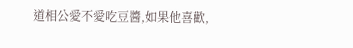道相公愛不愛吃豆醬,如果他喜歡,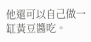他還可以自己做一缸黃豆醬吃。